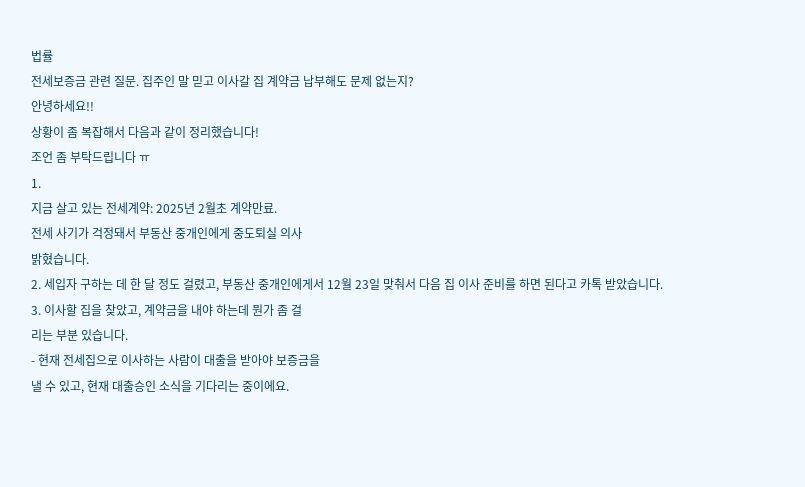법률
전세보증금 관련 질문. 집주인 말 믿고 이사갈 집 계약금 납부해도 문제 없는지?
안녕하세요!!
상황이 좀 복잡해서 다음과 같이 정리했습니다!
조언 좀 부탁드립니다 ㅠ
1.
지금 살고 있는 전세계약: 2025년 2월초 계약만료.
전세 사기가 걱정돼서 부동산 중개인에게 중도퇴실 의사
밝혔습니다.
2. 세입자 구하는 데 한 달 정도 걸렸고, 부동산 중개인에게서 12월 23일 맞춰서 다음 집 이사 준비를 하면 된다고 카톡 받았습니다.
3. 이사할 집을 찾았고, 계약금을 내야 하는데 뭔가 좀 걸
리는 부분 있습니다.
- 현재 전세집으로 이사하는 사람이 대출을 받아야 보증금을
낼 수 있고, 현재 대출승인 소식을 기다리는 중이에요.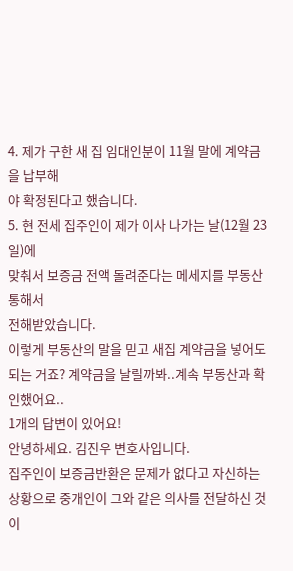4. 제가 구한 새 집 임대인분이 11월 말에 계약금을 납부해
야 확정된다고 했습니다.
5. 현 전세 집주인이 제가 이사 나가는 날(12월 23일)에
맞춰서 보증금 전액 돌려준다는 메세지를 부동산 통해서
전해받았습니다.
이렇게 부동산의 말을 믿고 새집 계약금을 넣어도 되는 거죠? 계약금을 날릴까봐..계속 부동산과 확인했어요..
1개의 답변이 있어요!
안녕하세요. 김진우 변호사입니다.
집주인이 보증금반환은 문제가 없다고 자신하는 상황으로 중개인이 그와 같은 의사를 전달하신 것이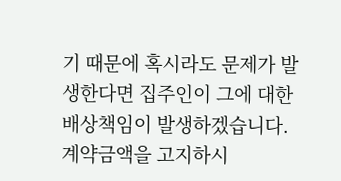기 때문에 혹시라도 문제가 발생한다면 집주인이 그에 대한 배상책임이 발생하겠습니다. 계약금액을 고지하시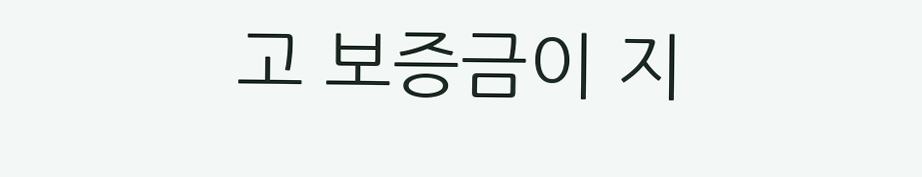고 보증금이 지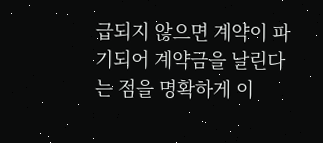급되지 않으면 계약이 파기되어 계약금을 날린다는 점을 명확하게 이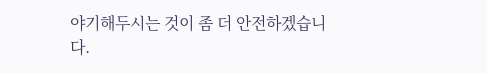야기해두시는 것이 좀 더 안전하겠습니다.